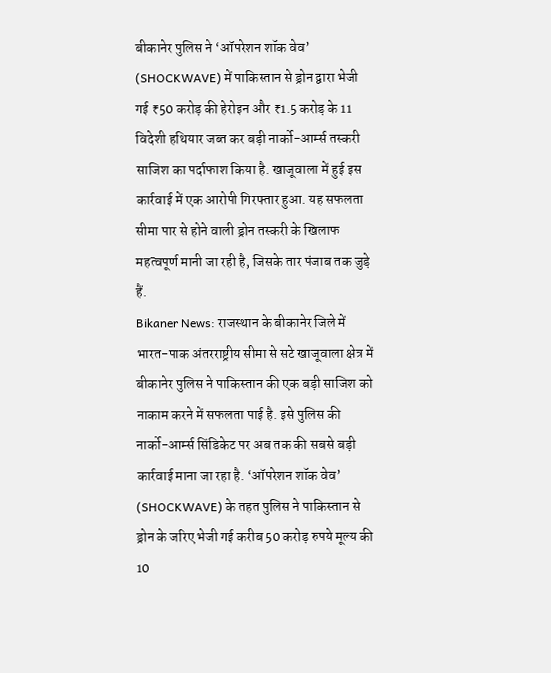बीकानेर पुलिस ने ‘ऑपरेशन शॉक वेव’ (SHOCKWAVE) में पाकिस्तान से ड्रोन द्वारा भेजी गई ₹50 करोड़ की हेरोइन और ₹1.5 करोड़ के 11 विदेशी हथियार जब्त कर बड़ी नार्को-आर्म्स तस्करी साजिश का पर्दाफाश किया है. खाजूवाला में हुई इस कार्रवाई में एक आरोपी गिरफ्तार हुआ. यह सफलता सीमा पार से होने वाली ड्रोन तस्करी के खिलाफ महत्वपूर्ण मानी जा रही है, जिसके तार पंजाब तक जुड़े हैं.
Bikaner News: राजस्थान के बीकानेर जिले में भारत-पाक अंतरराष्ट्रीय सीमा से सटे खाजूवाला क्षेत्र में बीकानेर पुलिस ने पाकिस्तान की एक बड़ी साजिश को नाकाम करने में सफलता पाई है. इसे पुलिस की नार्को-आर्म्स सिंडिकेट पर अब तक की सबसे बड़ी कार्रवाई माना जा रहा है. ‘ऑपरेशन शॉक वेव’ (SHOCKWAVE) के तहत पुलिस ने पाकिस्तान से ड्रोन के जरिए भेजी गई करीब 50 करोड़ रुपये मूल्य की 10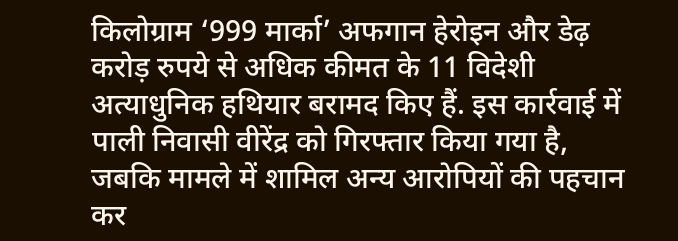किलोग्राम ‘999 मार्का’ अफगान हेरोइन और डेढ़ करोड़ रुपये से अधिक कीमत के 11 विदेशी अत्याधुनिक हथियार बरामद किए हैं. इस कार्रवाई में पाली निवासी वीरेंद्र को गिरफ्तार किया गया है, जबकि मामले में शामिल अन्य आरोपियों की पहचान कर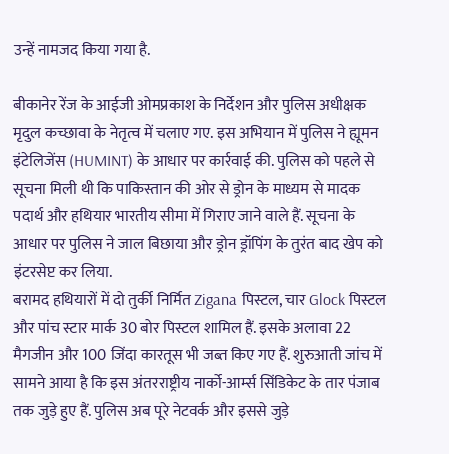उन्हें नामजद किया गया है.

बीकानेर रेंज के आईजी ओमप्रकाश के निर्देशन और पुलिस अधीक्षक मृदुल कच्छावा के नेतृत्व में चलाए गए. इस अभियान में पुलिस ने ह्यूमन इंटेलिजेंस (HUMINT) के आधार पर कार्रवाई की. पुलिस को पहले से सूचना मिली थी कि पाकिस्तान की ओर से ड्रोन के माध्यम से मादक पदार्थ और हथियार भारतीय सीमा में गिराए जाने वाले हैं. सूचना के आधार पर पुलिस ने जाल बिछाया और ड्रोन ड्रॉपिंग के तुरंत बाद खेप को इंटरसेप्ट कर लिया.
बरामद हथियारों में दो तुर्की निर्मित Zigana पिस्टल, चार Glock पिस्टल और पांच स्टार मार्क 30 बोर पिस्टल शामिल हैं. इसके अलावा 22 मैगजीन और 100 जिंदा कारतूस भी जब्त किए गए हैं. शुरुआती जांच में सामने आया है कि इस अंतरराष्ट्रीय नार्को-आर्म्स सिंडिकेट के तार पंजाब तक जुड़े हुए हैं. पुलिस अब पूरे नेटवर्क और इससे जुड़े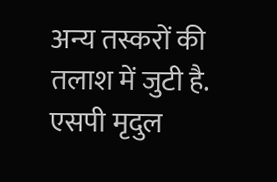अन्य तस्करों की तलाश में जुटी है.
एसपी मृदुल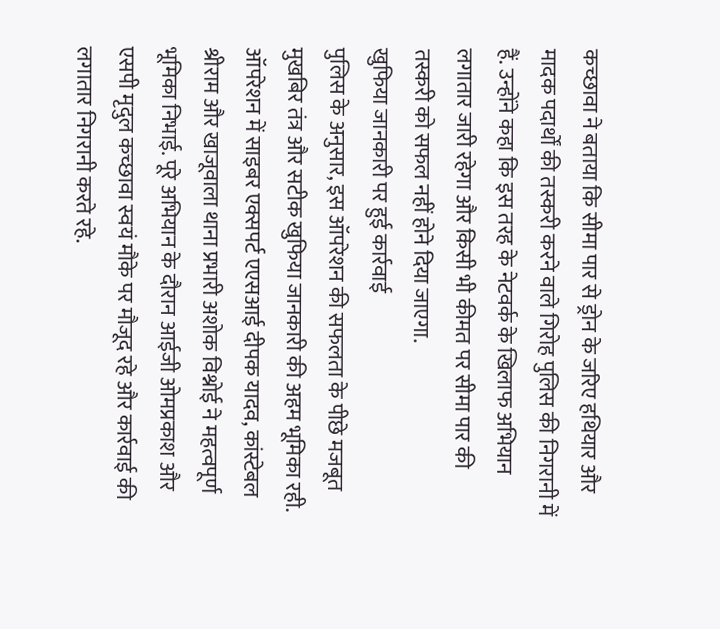कच्छावा ने बताया कि सीमा पार से ड्रोन के जरिए हथियार और मादक पदार्थों की तस्करी करने वाले गिरोह पुलिस की निगरानी में हैं. उन्होंने कहा कि इस तरह के नेटवर्क के खिलाफ अभियान लगातार जारी रहेगा और किसी भी कीमत पर सीमा पार की तस्करी को सफल नहीं होने दिया जाएगा.
खुफिया जानकारी पर हुई कार्रवाई
पुलिस के अनुसार, इस ऑपरेशन की सफलता के पीछे मजबूत मुखबिर तंत्र और सटीक खुफिया जानकारी की अहम भूमिका रही. ऑपरेशन में साइबर एक्सपर्ट एएसआई दीपक यादव, कांस्टेबल श्रीराम और खाजूवाला थाना प्रभारी अशोक विश्नोई ने महत्वपूर्ण भूमिका निभाई. पूरे अभियान के दौरान आईजी ओमप्रकाश और एसपी मृदुल कच्छावा स्वयं मौके पर मौजूद रहे और कार्रवाई की लगातार निगरानी करते रहे.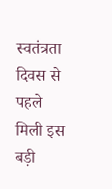स्वतंत्रता दिवस से पहले मिली इस बड़ी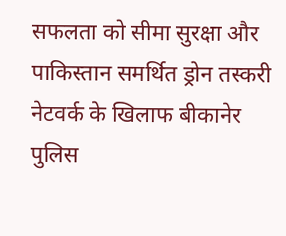सफलता को सीमा सुरक्षा और पाकिस्तान समर्थित ड्रोन तस्करी नेटवर्क के खिलाफ बीकानेर पुलिस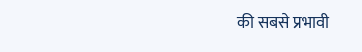की सबसे प्रभावी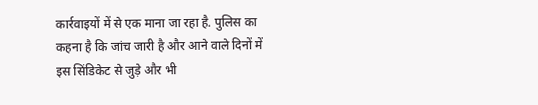कार्रवाइयों में से एक माना जा रहा है. पुलिस का कहना है कि जांच जारी है और आने वाले दिनों में इस सिंडिकेट से जुड़े और भी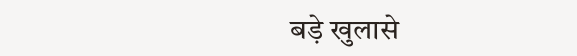बड़े खुलासे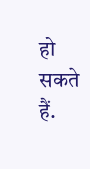हो सकते हैं.